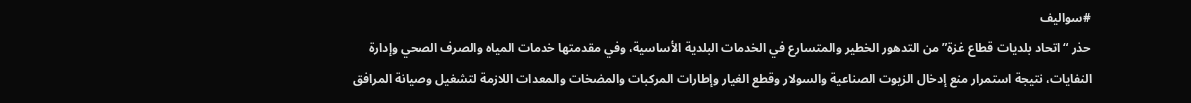#سواليف
حذر “اتحاد بلديات قطاع غزة” من التدهور الخطير والمتسارع في الخدمات البلدية الأساسية، وفي مقدمتها خدمات المياه والصرف الصحي وإدارة النفايات، نتيجة استمرار منع إدخال الزيوت الصناعية والسولار وقطع الغيار وإطارات المركبات والمضخات والمعدات اللازمة لتشغيل وصيانة المرافق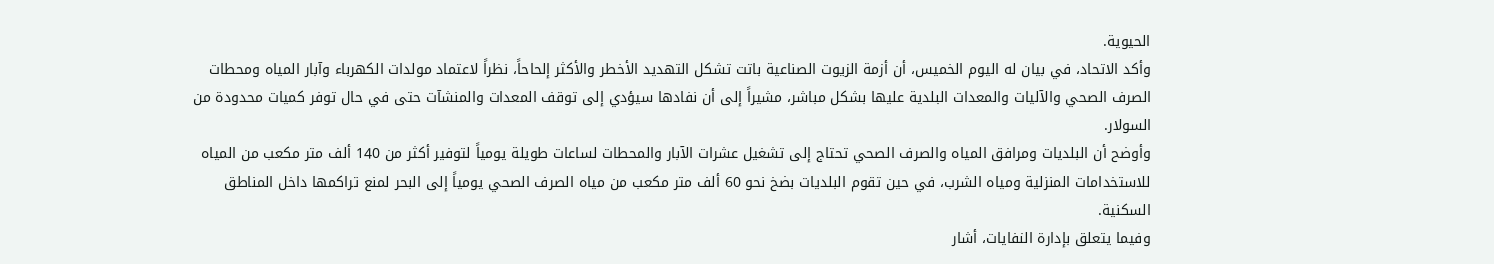الحيوية.
وأكد الاتحاد، في بيان له اليوم الخميس، أن أزمة الزيوت الصناعية باتت تشكل التهديد الأخطر والأكثر إلحاحاً، نظراً لاعتماد مولدات الكهرباء وآبار المياه ومحطات الصرف الصحي والآليات والمعدات البلدية عليها بشكل مباشر، مشيراً إلى أن نفادها سيؤدي إلى توقف المعدات والمنشآت حتى في حال توفر كميات محدودة من السولار.
وأوضح أن البلديات ومرافق المياه والصرف الصحي تحتاج إلى تشغيل عشرات الآبار والمحطات لساعات طويلة يومياً لتوفير أكثر من 140 ألف متر مكعب من المياه للاستخدامات المنزلية ومياه الشرب، في حين تقوم البلديات بضخ نحو 60 ألف متر مكعب من مياه الصرف الصحي يومياً إلى البحر لمنع تراكمها داخل المناطق السكنية.
وفيما يتعلق بإدارة النفايات، أشار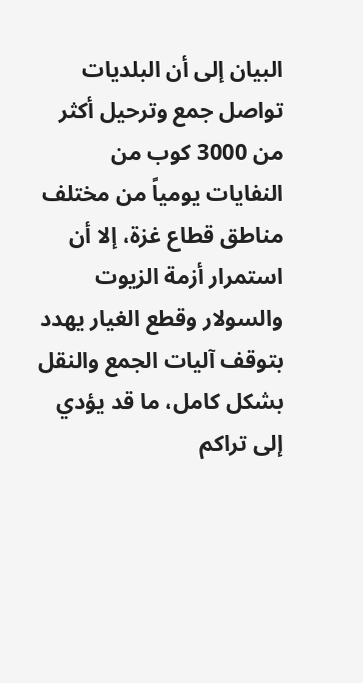البيان إلى أن البلديات تواصل جمع وترحيل أكثر من 3000 كوب من النفايات يومياً من مختلف مناطق قطاع غزة، إلا أن استمرار أزمة الزيوت والسولار وقطع الغيار يهدد بتوقف آليات الجمع والنقل بشكل كامل، ما قد يؤدي إلى تراكم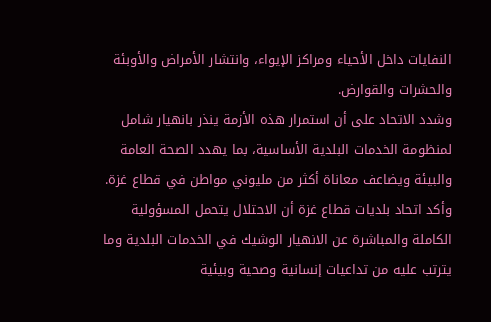النفايات داخل الأحياء ومراكز الإيواء، وانتشار الأمراض والأوبئة والحشرات والقوارض.
وشدد الاتحاد على أن استمرار هذه الأزمة ينذر بانهيار شامل لمنظومة الخدمات البلدية الأساسية، بما يهدد الصحة العامة والبيئة ويضاعف معاناة أكثر من مليوني مواطن في قطاع غزة.
وأكد اتحاد بلديات قطاع غزة أن الاحتلال يتحمل المسؤولية الكاملة والمباشرة عن الانهيار الوشيك في الخدمات البلدية وما يترتب عليه من تداعيات إنسانية وصحية وبيئية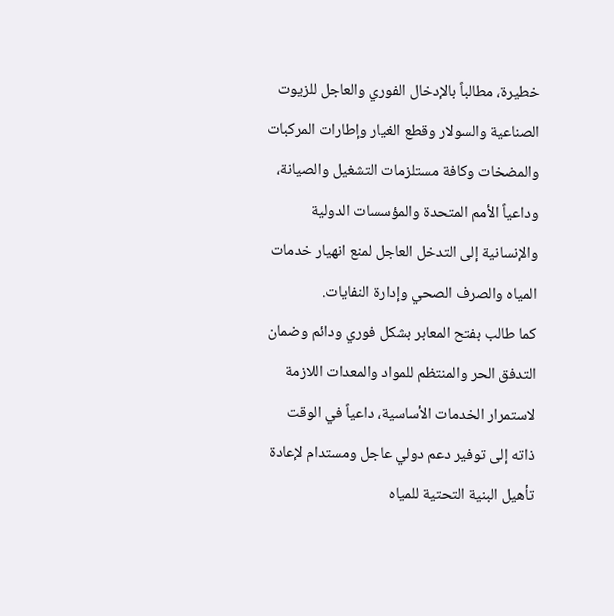خطيرة، مطالباً بالإدخال الفوري والعاجل للزيوت الصناعية والسولار وقطع الغيار وإطارات المركبات والمضخات وكافة مستلزمات التشغيل والصيانة، وداعياً الأمم المتحدة والمؤسسات الدولية والإنسانية إلى التدخل العاجل لمنع انهيار خدمات المياه والصرف الصحي وإدارة النفايات.
كما طالب بفتح المعابر بشكل فوري ودائم وضمان التدفق الحر والمنتظم للمواد والمعدات اللازمة لاستمرار الخدمات الأساسية، داعياً في الوقت ذاته إلى توفير دعم دولي عاجل ومستدام لإعادة تأهيل البنية التحتية للمياه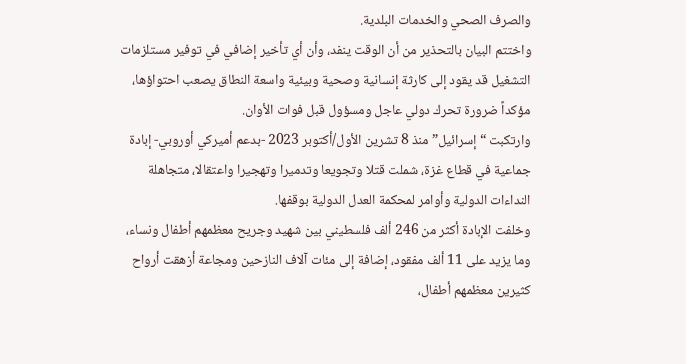والصرف الصحي والخدمات البلدية.
واختتم البيان بالتحذير من أن الوقت ينفد، وأن أي تأخير إضافي في توفير مستلزمات التشغيل قد يقود إلى كارثة إنسانية وصحية وبيئية واسعة النطاق يصعب احتواؤها، مؤكداً ضرورة تحرك دولي عاجل ومسؤول قبل فوات الأوان.
وارتكبت “إسرائيل” منذ 8 تشرين الأول/أكتوبر 2023 -بدعم أميركي أوروبي- إبادة جماعية في قطاع غزة، شملت قتلا وتجويعا وتدميرا وتهجيرا واعتقالا، متجاهلة النداءات الدولية وأوامر لمحكمة العدل الدولية بوقفها.
وخلفت الإبادة أكثر من 246 ألف فلسطيني بين شهيد وجريح معظمهم أطفال ونساء، وما يزيد على 11 ألف مفقود، إضافة إلى مئات آلاف النازحين ومجاعة أزهقت أرواح كثيرين معظمهم أطفال،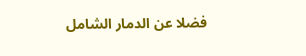فضلا عن الدمار الشامل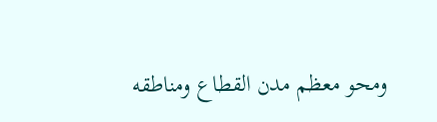ومحو معظم مدن القطاع ومناطقه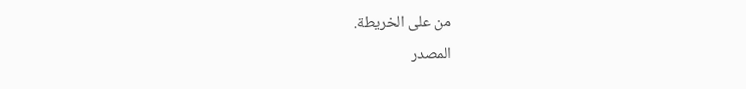من على الخريطة.
المصدر